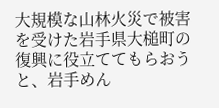大規模な山林火災で被害を受けた岩手県大槌町の復興に役立ててもらおうと、岩手めん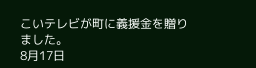こいテレビが町に義援金を贈りました。
8月17日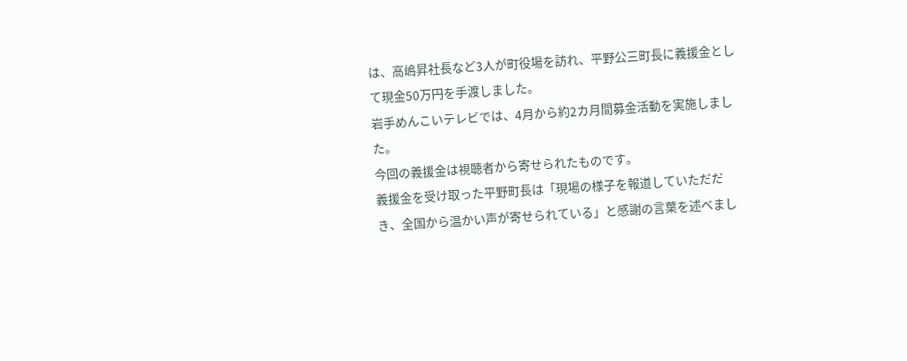は、高嶋昇社長など3人が町役場を訪れ、平野公三町長に義援金として現金50万円を手渡しました。
岩手めんこいテレビでは、4月から約2カ月間募金活動を実施しました。
今回の義援金は視聴者から寄せられたものです。
義援金を受け取った平野町長は「現場の様子を報道していただだき、全国から温かい声が寄せられている」と感謝の言葉を述べまし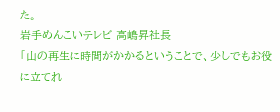た。
岩手めんこいテレビ 高嶋昇社長
「山の再生に時間がかかるということで、少しでもお役に立てれ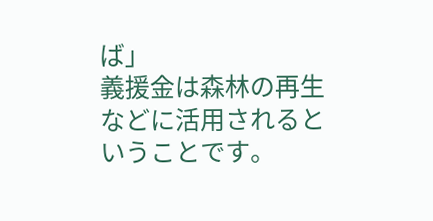ば」
義援金は森林の再生などに活用されるということです。